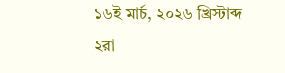১৬ই মার্চ, ২০২৬ খ্রিস্টাব্দ
২রা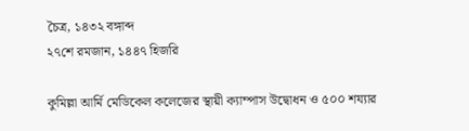চৈত্র, ১৪৩২ বঙ্গাব্দ
২৭শে রমজান, ১৪৪৭ হিজরি

কুমিল্লা আর্মি মেডিকেল কলেজের স্থায়ী ক্যাম্পাস উদ্বোধন ও ৫০০ শয্যার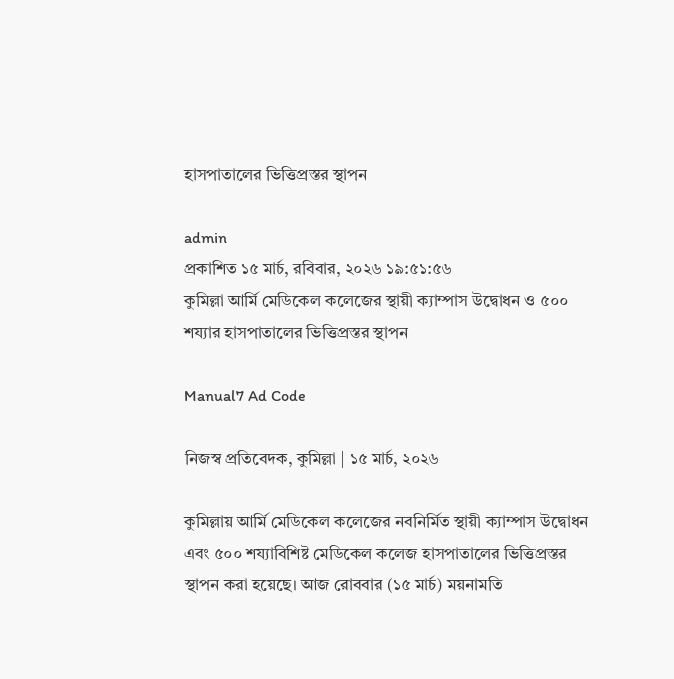হাসপাতালের ভিত্তিপ্রস্তর স্থাপন

admin
প্রকাশিত ১৫ মার্চ, রবিবার, ২০২৬ ১৯:৫১:৫৬
কুমিল্লা আর্মি মেডিকেল কলেজের স্থায়ী ক্যাম্পাস উদ্বোধন ও ৫০০ শয্যার হাসপাতালের ভিত্তিপ্রস্তর স্থাপন

Manual7 Ad Code

নিজস্ব প্রতিবেদক, কুমিল্লা | ১৫ মার্চ, ২০২৬

কুমিল্লায় আর্মি মেডিকেল কলেজের নবনির্মিত স্থায়ী ক্যাম্পাস উদ্বোধন এবং ৫০০ শয্যাবিশিষ্ট মেডিকেল কলেজ হাসপাতালের ভিত্তিপ্রস্তর স্থাপন করা হয়েছে। আজ রোববার (১৫ মার্চ) ময়নামতি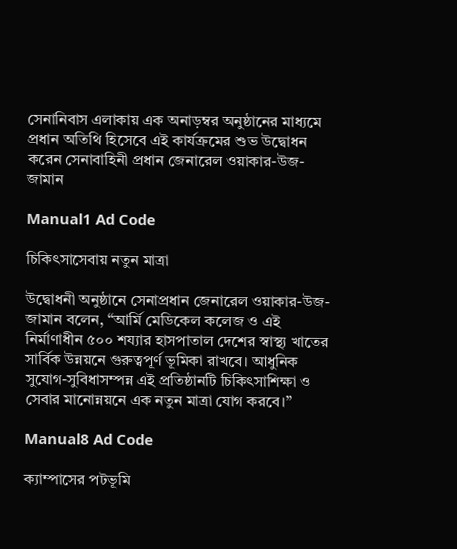সেনানিবাস এলাকায় এক অনাড়ম্বর অনুষ্ঠানের মাধ্যমে প্রধান অতিথি হিসেবে এই কার্যক্রমের শুভ উদ্বোধন করেন সেনাবাহিনী প্রধান জেনারেল ওয়াকার-উজ-জামান

Manual1 Ad Code

চিকিৎসাসেবায় নতুন মাত্রা

উদ্বোধনী অনুষ্ঠানে সেনাপ্রধান জেনারেল ওয়াকার-উজ-জামান বলেন, “আর্মি মেডিকেল কলেজ ও এই নির্মাণাধীন ৫০০ শয্যার হাসপাতাল দেশের স্বাস্থ্য খাতের সার্বিক উন্নয়নে গুরুত্বপূর্ণ ভূমিকা রাখবে। আধুনিক সুযোগ-সুবিধাসম্পন্ন এই প্রতিষ্ঠানটি চিকিৎসাশিক্ষা ও সেবার মানোন্নয়নে এক নতুন মাত্রা যোগ করবে।”

Manual8 Ad Code

ক্যাম্পাসের পটভূমি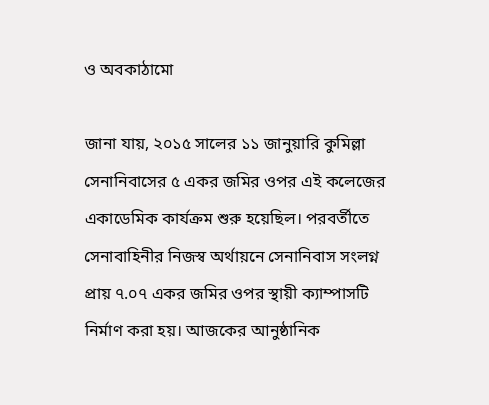ও অবকাঠামো

জানা যায়, ২০১৫ সালের ১১ জানুয়ারি কুমিল্লা সেনানিবাসের ৫ একর জমির ওপর এই কলেজের একাডেমিক কার্যক্রম শুরু হয়েছিল। পরবর্তীতে সেনাবাহিনীর নিজস্ব অর্থায়নে সেনানিবাস সংলগ্ন প্রায় ৭.০৭ একর জমির ওপর স্থায়ী ক্যাম্পাসটি নির্মাণ করা হয়। আজকের আনুষ্ঠানিক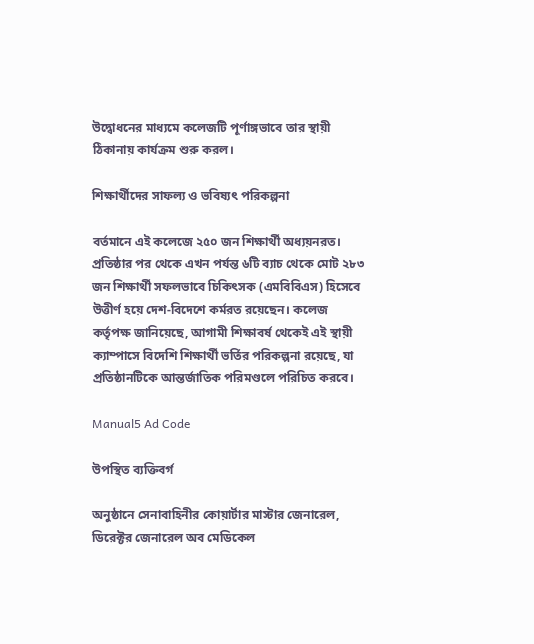উদ্বোধনের মাধ্যমে কলেজটি পূর্ণাঙ্গভাবে তার স্থায়ী ঠিকানায় কার্যক্রম শুরু করল।

শিক্ষার্থীদের সাফল্য ও ভবিষ্যৎ পরিকল্পনা

বর্তমানে এই কলেজে ২৫০ জন শিক্ষার্থী অধ্যয়নরত। প্রতিষ্ঠার পর থেকে এখন পর্যন্ত ৬টি ব্যাচ থেকে মোট ২৮৩ জন শিক্ষার্থী সফলভাবে চিকিৎসক (এমবিবিএস) হিসেবে উত্তীর্ণ হয়ে দেশ-বিদেশে কর্মরত রয়েছেন। কলেজ কর্তৃপক্ষ জানিয়েছে, আগামী শিক্ষাবর্ষ থেকেই এই স্থায়ী ক্যাম্পাসে বিদেশি শিক্ষার্থী ভর্তির পরিকল্পনা রয়েছে, যা প্রতিষ্ঠানটিকে আন্তর্জাতিক পরিমণ্ডলে পরিচিত করবে।

Manual5 Ad Code

উপস্থিত ব্যক্তিবর্গ

অনুষ্ঠানে সেনাবাহিনীর কোয়ার্টার মাস্টার জেনারেল, ডিরেক্টর জেনারেল অব মেডিকেল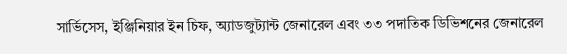সার্ভিসেস, ইঞ্জিনিয়ার ইন চিফ, অ্যাডজুট্যান্ট জেনারেল এবং ৩৩ পদাতিক ডিভিশনের জেনারেল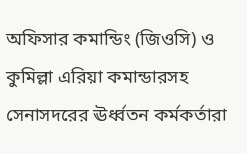অফিসার কমান্ডিং (জিওসি) ও কুমিল্লা এরিয়া কমান্ডারসহ সেনাসদরের ঊর্ধ্বতন কর্মকর্তারা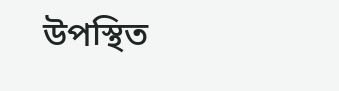উপস্থিত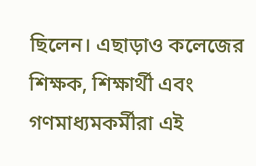ছিলেন। এছাড়াও কলেজের শিক্ষক, শিক্ষার্থী এবং গণমাধ্যমকর্মীরা এই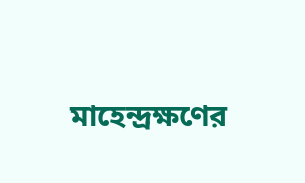মাহেন্দ্রক্ষণের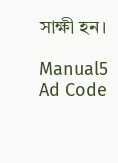সাক্ষী হন।

Manual5 Ad Code